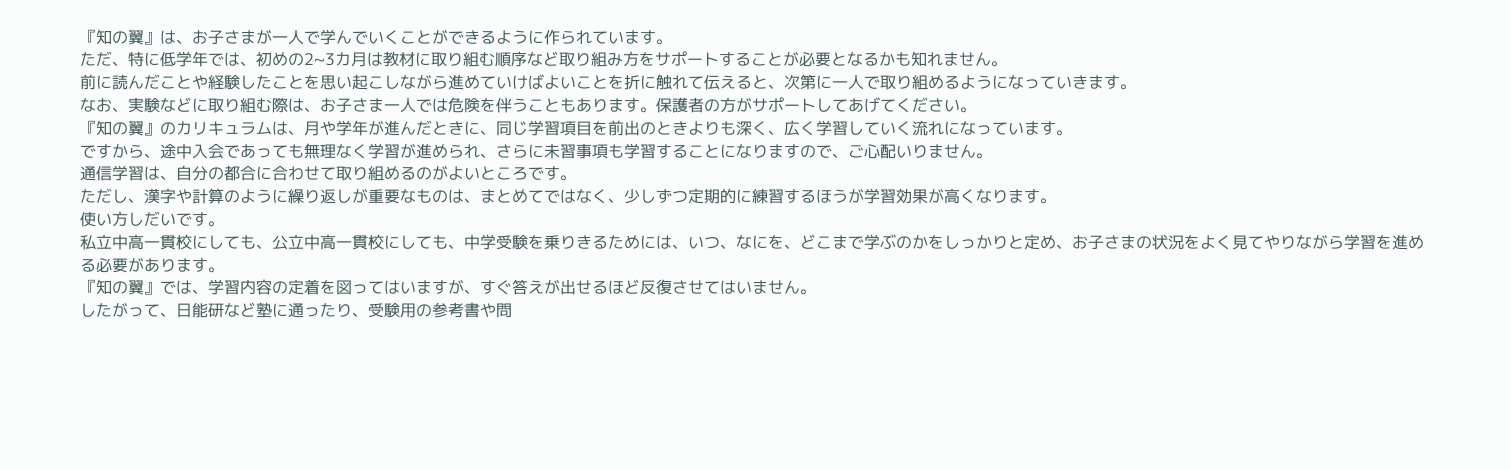『知の翼』は、お子さまが一人で学んでいくことができるように作られています。
ただ、特に低学年では、初めの2~3カ月は教材に取り組む順序など取り組み方をサポートすることが必要となるかも知れません。
前に読んだことや経験したことを思い起こしながら進めていけばよいことを折に触れて伝えると、次第に一人で取り組めるようになっていきます。
なお、実験などに取り組む際は、お子さま一人では危険を伴うこともあります。保護者の方がサポートしてあげてください。
『知の翼』のカリキュラムは、月や学年が進んだときに、同じ学習項目を前出のときよりも深く、広く学習していく流れになっています。
ですから、途中入会であっても無理なく学習が進められ、さらに未習事項も学習することになりますので、ご心配いりません。
通信学習は、自分の都合に合わせて取り組めるのがよいところです。
ただし、漢字や計算のように繰り返しが重要なものは、まとめてではなく、少しずつ定期的に練習するほうが学習効果が高くなります。
使い方しだいです。
私立中高一貫校にしても、公立中高一貫校にしても、中学受験を乗りきるためには、いつ、なにを、どこまで学ぶのかをしっかりと定め、お子さまの状況をよく見てやりながら学習を進める必要があります。
『知の翼』では、学習内容の定着を図ってはいますが、すぐ答えが出せるほど反復させてはいません。
したがって、日能研など塾に通ったり、受験用の参考書や問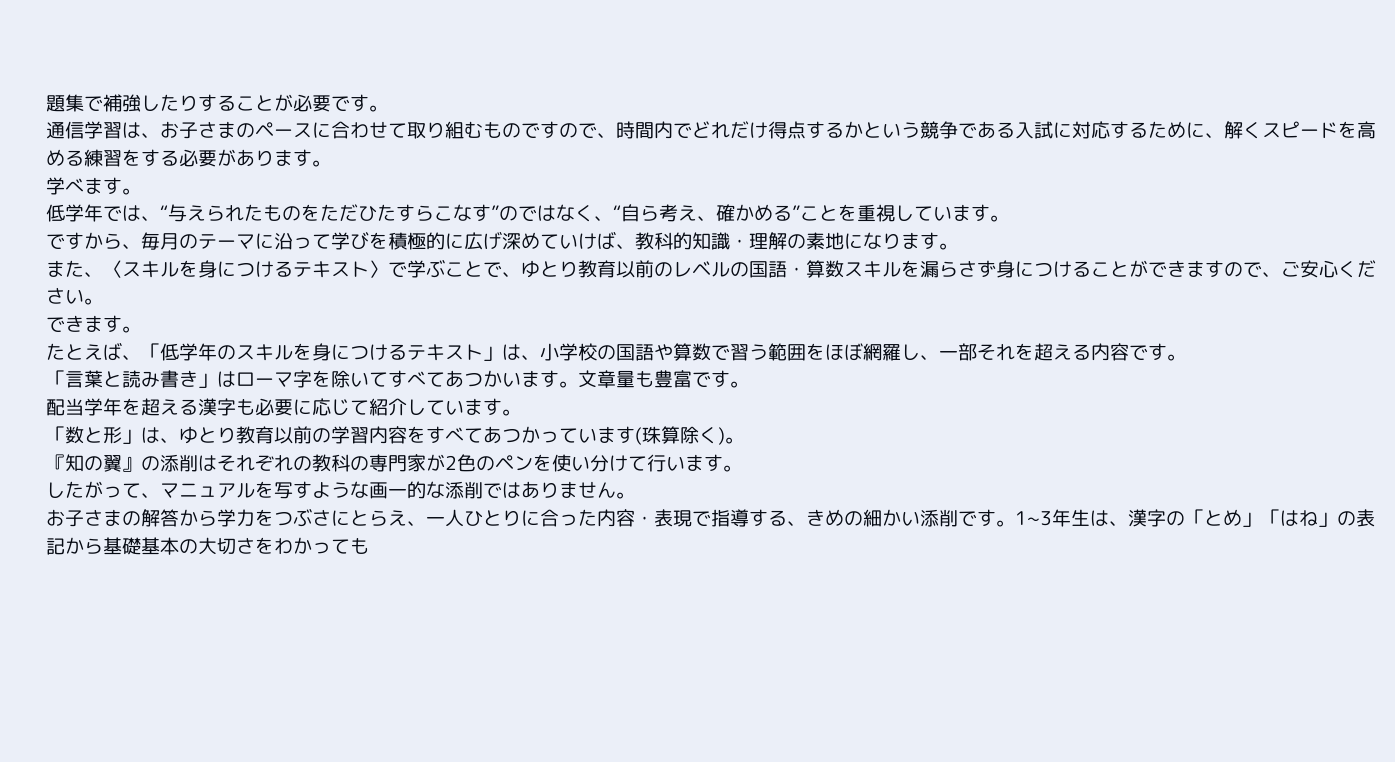題集で補強したりすることが必要です。
通信学習は、お子さまのペースに合わせて取り組むものですので、時間内でどれだけ得点するかという競争である入試に対応するために、解くスピードを高める練習をする必要があります。
学べます。
低学年では、“与えられたものをただひたすらこなす”のではなく、“自ら考え、確かめる”ことを重視しています。
ですから、毎月のテーマに沿って学びを積極的に広げ深めていけば、教科的知識・理解の素地になります。
また、〈スキルを身につけるテキスト〉で学ぶことで、ゆとり教育以前のレベルの国語・算数スキルを漏らさず身につけることができますので、ご安心ください。
できます。
たとえば、「低学年のスキルを身につけるテキスト」は、小学校の国語や算数で習う範囲をほぼ網羅し、一部それを超える内容です。
「言葉と読み書き」はローマ字を除いてすべてあつかいます。文章量も豊富です。
配当学年を超える漢字も必要に応じて紹介しています。
「数と形」は、ゆとり教育以前の学習内容をすべてあつかっています(珠算除く)。
『知の翼』の添削はそれぞれの教科の専門家が2色のペンを使い分けて行います。
したがって、マニュアルを写すような画一的な添削ではありません。
お子さまの解答から学力をつぶさにとらえ、一人ひとりに合った内容・表現で指導する、きめの細かい添削です。1~3年生は、漢字の「とめ」「はね」の表記から基礎基本の大切さをわかっても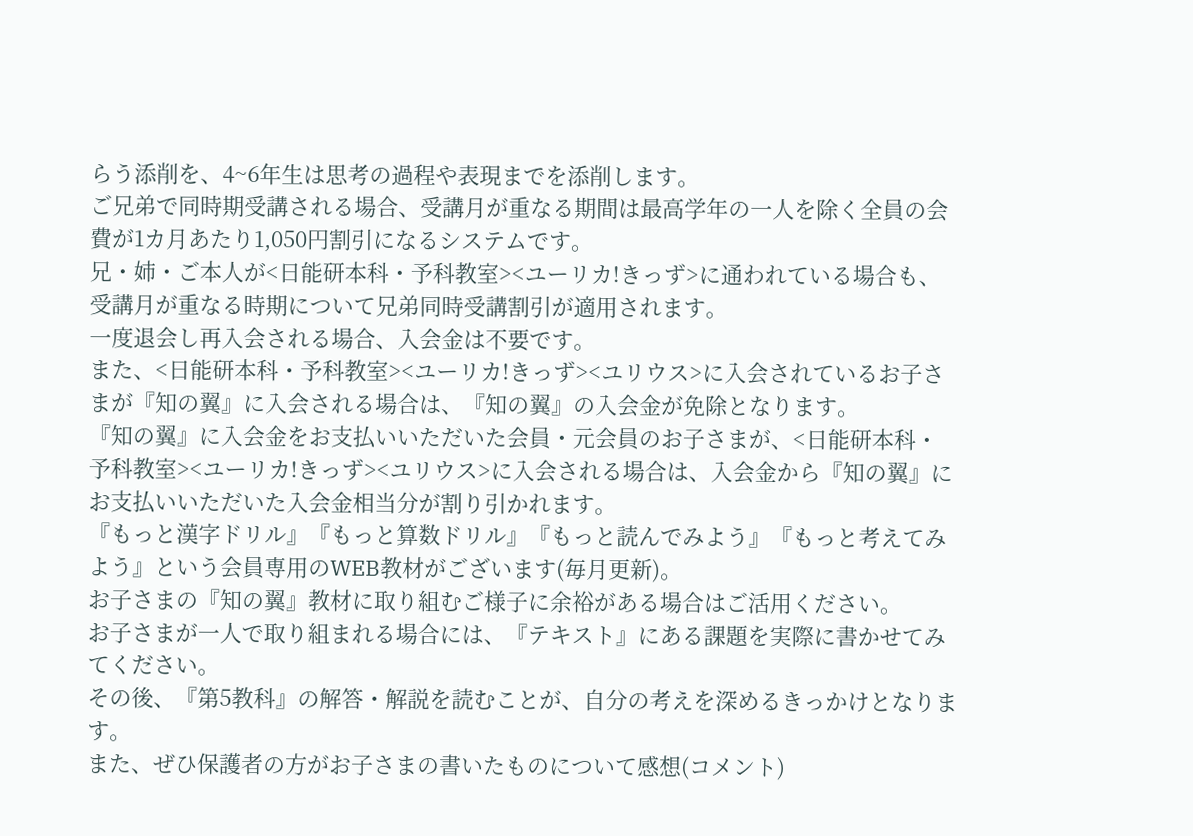らう添削を、4~6年生は思考の過程や表現までを添削します。
ご兄弟で同時期受講される場合、受講月が重なる期間は最高学年の一人を除く全員の会費が1カ月あたり1,050円割引になるシステムです。
兄・姉・ご本人が<日能研本科・予科教室><ユーリカ!きっず>に通われている場合も、受講月が重なる時期について兄弟同時受講割引が適用されます。
一度退会し再入会される場合、入会金は不要です。
また、<日能研本科・予科教室><ユーリカ!きっず><ユリウス>に入会されているお子さまが『知の翼』に入会される場合は、『知の翼』の入会金が免除となります。
『知の翼』に入会金をお支払いいただいた会員・元会員のお子さまが、<日能研本科・予科教室><ユーリカ!きっず><ユリウス>に入会される場合は、入会金から『知の翼』にお支払いいただいた入会金相当分が割り引かれます。
『もっと漢字ドリル』『もっと算数ドリル』『もっと読んでみよう』『もっと考えてみよう』という会員専用のWEB教材がございます(毎月更新)。
お子さまの『知の翼』教材に取り組むご様子に余裕がある場合はご活用ください。
お子さまが一人で取り組まれる場合には、『テキスト』にある課題を実際に書かせてみてください。
その後、『第5教科』の解答・解説を読むことが、自分の考えを深めるきっかけとなります。
また、ぜひ保護者の方がお子さまの書いたものについて感想(コメント)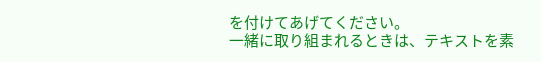を付けてあげてください。
一緒に取り組まれるときは、テキストを素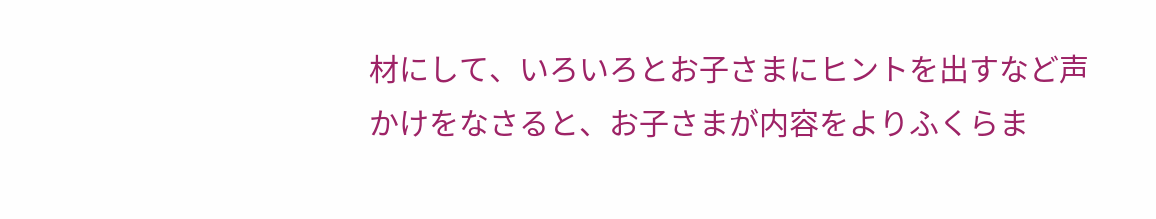材にして、いろいろとお子さまにヒントを出すなど声かけをなさると、お子さまが内容をよりふくらま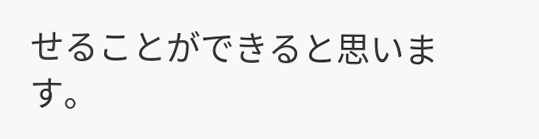せることができると思います。